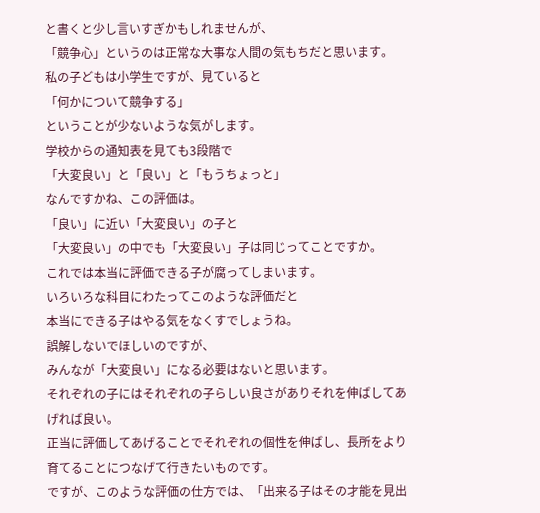と書くと少し言いすぎかもしれませんが、
「競争心」というのは正常な大事な人間の気もちだと思います。
私の子どもは小学生ですが、見ていると
「何かについて競争する」
ということが少ないような気がします。
学校からの通知表を見ても3段階で
「大変良い」と「良い」と「もうちょっと」
なんですかね、この評価は。
「良い」に近い「大変良い」の子と
「大変良い」の中でも「大変良い」子は同じってことですか。
これでは本当に評価できる子が腐ってしまいます。
いろいろな科目にわたってこのような評価だと
本当にできる子はやる気をなくすでしょうね。
誤解しないでほしいのですが、
みんなが「大変良い」になる必要はないと思います。
それぞれの子にはそれぞれの子らしい良さがありそれを伸ばしてあげれば良い。
正当に評価してあげることでそれぞれの個性を伸ばし、長所をより育てることにつなげて行きたいものです。
ですが、このような評価の仕方では、「出来る子はその才能を見出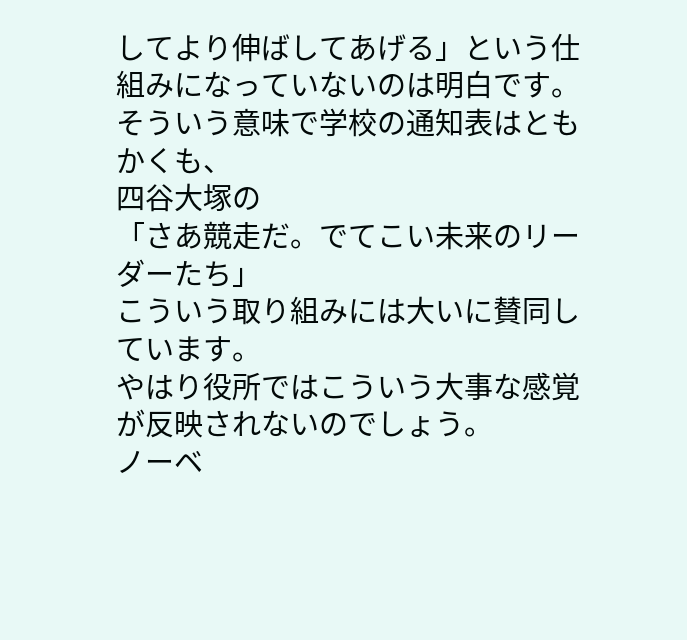してより伸ばしてあげる」という仕組みになっていないのは明白です。
そういう意味で学校の通知表はともかくも、
四谷大塚の
「さあ競走だ。でてこい未来のリーダーたち」
こういう取り組みには大いに賛同しています。
やはり役所ではこういう大事な感覚が反映されないのでしょう。
ノーベ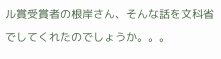ル賞受賞者の根岸さん、そんな話を文科省でしてくれたのでしょうか。。。